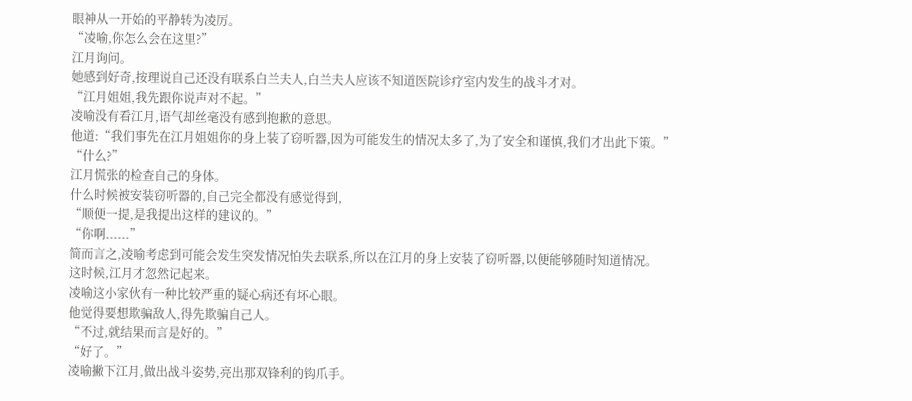眼神从一开始的平静转为凌厉。
“凌喻,你怎么会在这里?”
江月询问。
她感到好奇,按理说自己还没有联系白兰夫人,白兰夫人应该不知道医院诊疗室内发生的战斗才对。
“江月姐姐,我先跟你说声对不起。”
凌喻没有看江月,语气却丝毫没有感到抱歉的意思。
他道:“我们事先在江月姐姐你的身上装了窃听器,因为可能发生的情况太多了,为了安全和谨慎,我们才出此下策。”
“什么?”
江月慌张的检查自己的身体。
什么时候被安装窃听器的,自己完全都没有感觉得到,
“顺便一提,是我提出这样的建议的。”
“你啊......”
简而言之,凌喻考虑到可能会发生突发情况怕失去联系,所以在江月的身上安装了窃听器,以便能够随时知道情况。
这时候,江月才忽然记起来。
凌喻这小家伙有一种比较严重的疑心病还有坏心眼。
他觉得要想欺骗敌人,得先欺骗自己人。
“不过,就结果而言是好的。”
“好了。”
凌喻撇下江月,做出战斗姿势,亮出那双锋利的钩爪手。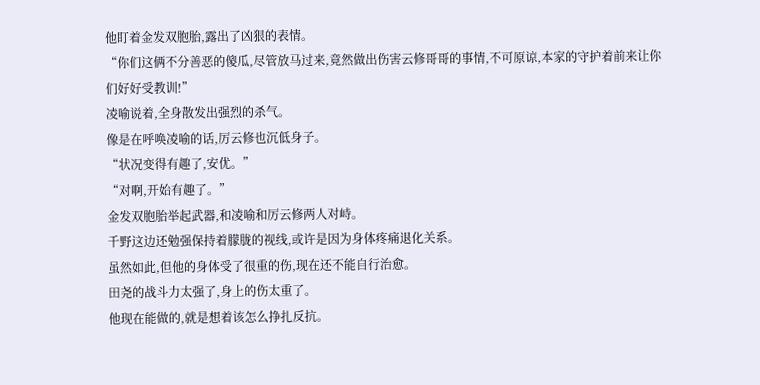他盯着金发双胞胎,露出了凶狠的表情。
“你们这俩不分善恶的傻瓜,尽管放马过来,竟然做出伤害云修哥哥的事情,不可原谅,本家的守护着前来让你们好好受教训!”
凌喻说着,全身散发出强烈的杀气。
像是在呼唤凌喻的话,厉云修也沉低身子。
“状况变得有趣了,安优。”
“对啊,开始有趣了。”
金发双胞胎举起武器,和凌喻和厉云修两人对峙。
千野这边还勉强保持着朦胧的视线,或许是因为身体疼痛退化关系。
虽然如此,但他的身体受了很重的伤,现在还不能自行治愈。
田尧的战斗力太强了,身上的伤太重了。
他现在能做的,就是想着该怎么挣扎反抗。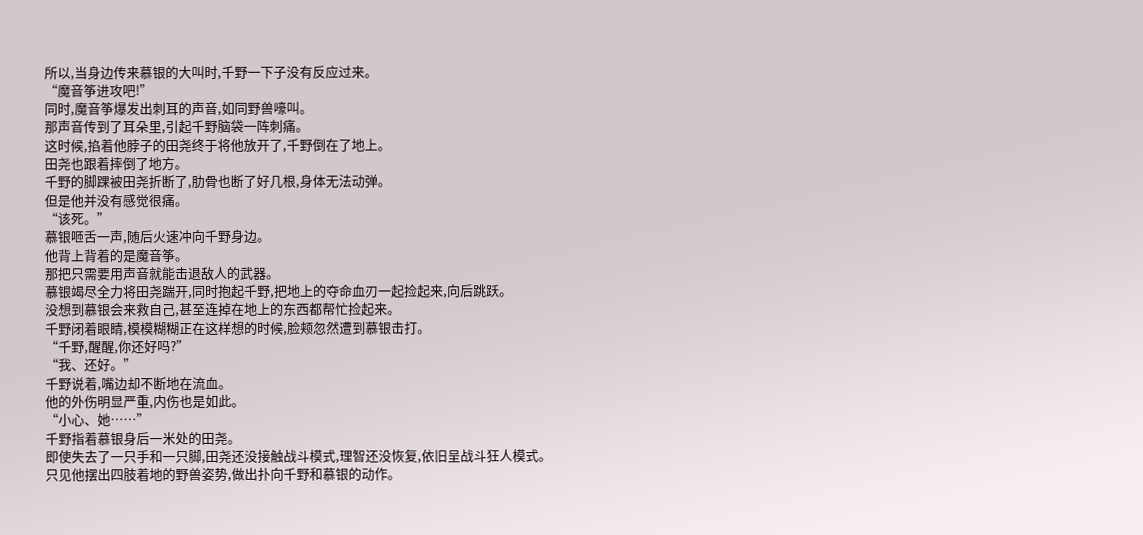所以,当身边传来慕银的大叫时,千野一下子没有反应过来。
“魔音筝进攻吧!”
同时,魔音筝爆发出刺耳的声音,如同野兽嚎叫。
那声音传到了耳朵里,引起千野脑袋一阵刺痛。
这时候,掐着他脖子的田尧终于将他放开了,千野倒在了地上。
田尧也跟着摔倒了地方。
千野的脚踝被田尧折断了,肋骨也断了好几根,身体无法动弹。
但是他并没有感觉很痛。
“该死。”
慕银咂舌一声,随后火速冲向千野身边。
他背上背着的是魔音筝。
那把只需要用声音就能击退敌人的武器。
慕银竭尽全力将田尧踹开,同时抱起千野,把地上的夺命血刃一起捡起来,向后跳跃。
没想到慕银会来救自己,甚至连掉在地上的东西都帮忙捡起来。
千野闭着眼睛,模模糊糊正在这样想的时候,脸颊忽然遭到慕银击打。
“千野,醒醒,你还好吗?”
“我、还好。”
千野说着,嘴边却不断地在流血。
他的外伤明显严重,内伤也是如此。
“小心、她……”
千野指着慕银身后一米处的田尧。
即使失去了一只手和一只脚,田尧还没接触战斗模式,理智还没恢复,依旧呈战斗狂人模式。
只见他摆出四肢着地的野兽姿势,做出扑向千野和慕银的动作。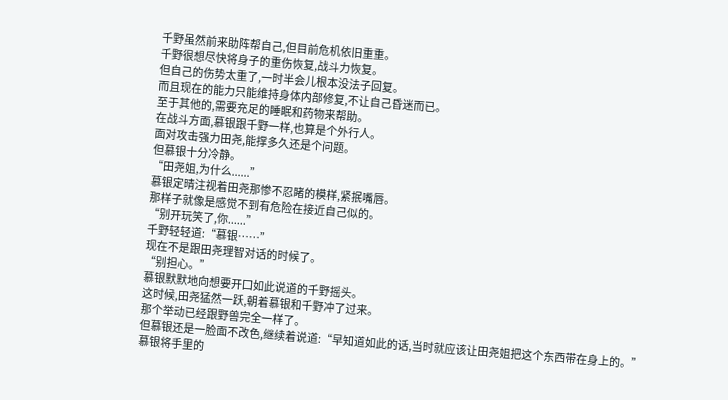千野虽然前来助阵帮自己,但目前危机依旧重重。
千野很想尽快将身子的重伤恢复,战斗力恢复。
但自己的伤势太重了,一时半会儿根本没法子回复。
而且现在的能力只能维持身体内部修复,不让自己昏迷而已。
至于其他的,需要充足的睡眠和药物来帮助。
在战斗方面,慕银跟千野一样,也算是个外行人。
面对攻击强力田尧,能撑多久还是个问题。
但慕银十分冷静。
“田尧姐,为什么......”
慕银定晴注视着田尧那惨不忍睹的模样,紧抿嘴唇。
那样子就像是感觉不到有危险在接近自己似的。
“别开玩笑了,你......”
千野轻轻道:“慕银……”
现在不是跟田尧理智对话的时候了。
“别担心。”
慕银默默地向想要开囗如此说道的千野摇头。
这时候,田尧猛然一跃,朝着慕银和千野冲了过来。
那个举动已经跟野兽完全一样了。
但慕银还是一脸面不改色,继续着说道:“早知道如此的话,当时就应该让田尧姐把这个东西带在身上的。”
慕银将手里的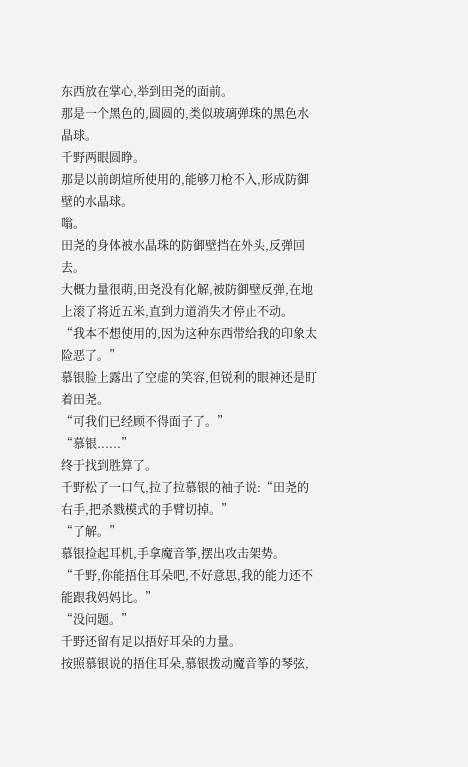东西放在掌心,举到田尧的面前。
那是一个黑色的,圆圆的,类似玻璃弹珠的黑色水晶球。
千野两眼圆睁。
那是以前朗煊所使用的,能够刀枪不入,形成防御壁的水晶球。
嗡。
田尧的身体被水晶珠的防御壁挡在外头,反弹回去。
大概力量很萌,田尧没有化解,被防御壁反弹,在地上滚了将近五米,直到力道消失才停止不动。
“我本不想使用的,因为这种东西带给我的印象太险恶了。”
慕银脸上露出了空虚的笑容,但锐利的眼神还是盯着田尧。
“可我们已经顾不得面子了。”
“慕银......”
终于找到胜算了。
千野松了一口气,拉了拉慕银的袖子说:“田尧的右手,把杀戮模式的手臂切掉。”
“了解。”
慕银捡起耳机,手拿魔音筝,摆出攻击架势。
“千野,你能捂住耳朵吧,不好意思,我的能力还不能跟我妈妈比。”
“没问题。”
千野还留有足以捂好耳朵的力量。
按照慕银说的捂住耳朵,慕银拨动魔音筝的琴弦,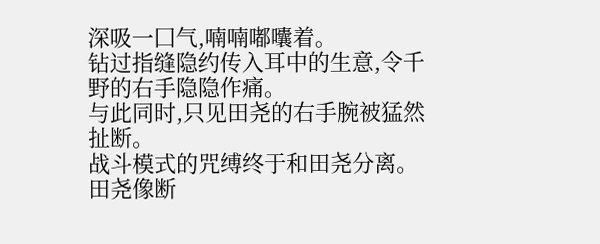深吸一囗气,喃喃嘟囔着。
钻过指缝隐约传入耳中的生意,令千野的右手隐隐作痛。
与此同时,只见田尧的右手腕被猛然扯断。
战斗模式的咒缚终于和田尧分离。
田尧像断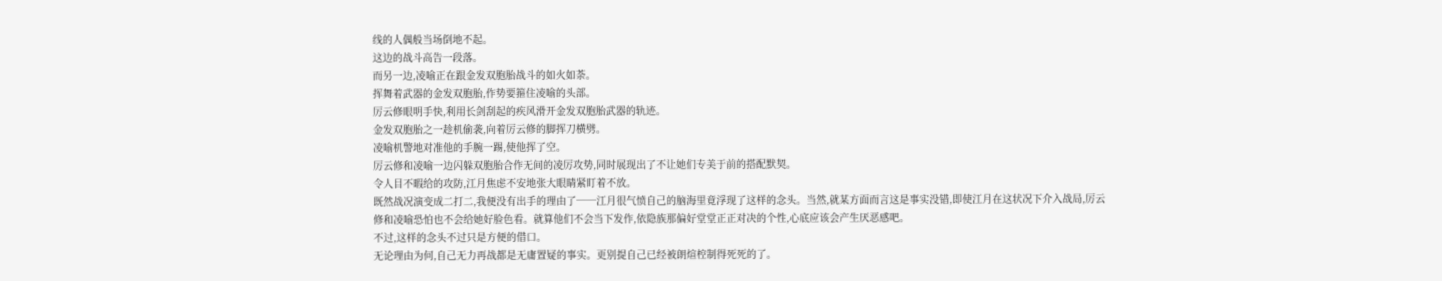线的人偶般当场倒地不起。
这边的战斗高告一段落。
而另一边,凌喻正在跟金发双胞胎战斗的如火如荼。
挥舞着武器的金发双胞胎,作势要箍住凌喻的头部。
厉云修眼明手快,利用长剑刮起的疾风滑开金发双胞胎武器的轨迹。
金发双胞胎之一趁机偷袭,向着厉云修的脚挥刀横劈。
凌喻机警地对准他的手腕一踢,使他挥了空。
厉云修和凌喻一边闪躲双胞胎合作无间的凌厉攻势,同时展现出了不让她们专美于前的搭配默契。
令人目不暇给的攻防,江月焦虑不安地张大眼睛紧盯着不放。
既然战况演变成二打二,我便没有出手的理由了──江月很气愤自己的脑海里竟浮现了这样的念头。当然,就某方面而言这是事实没错,即使江月在这状况下介入战局,厉云修和凌喻恐怕也不会给她好脸色看。就算他们不会当下发作,依隐族那偏好堂堂正正对决的个性,心底应该会产生厌恶感吧。
不过,这样的念头不过只是方便的借口。
无论理由为何,自己无力再战都是无庸置疑的事实。更别提自己已经被朗煊椌制得死死的了。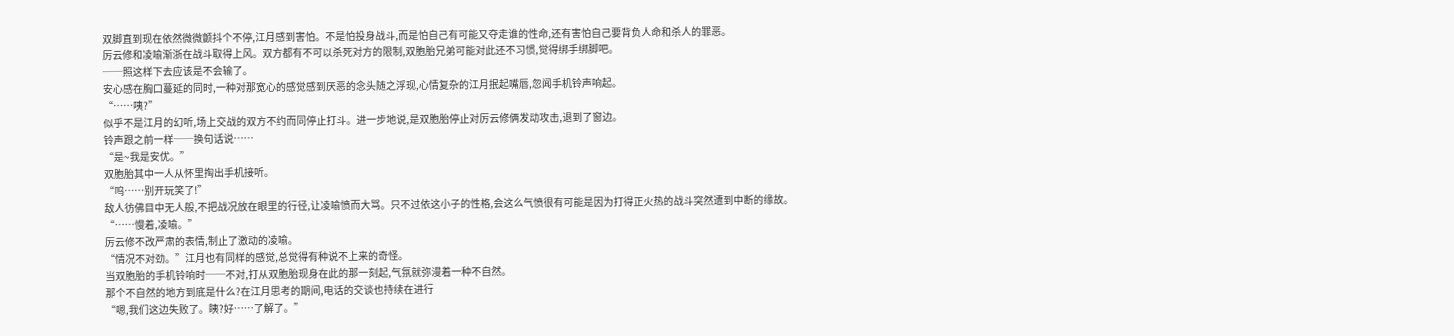双脚直到现在依然微微颤抖个不停,江月感到害怕。不是怕投身战斗,而是怕自己有可能又夺走谁的性命,还有害怕自己要背负人命和杀人的罪恶。
厉云修和凌喻渐浙在战斗取得上风。双方都有不可以杀死对方的限制,双胞胎兄弟可能对此还不习惯,觉得绑手绑脚吧。
──照这样下去应该是不会输了。
安心感在胸口蔓延的同时,一种对那宽心的感觉感到厌恶的念头随之浮现,心情复杂的江月抿起嘴唇,忽闻手机铃声响起。
“……咦?”
似乎不是江月的幻听,场上交战的双方不约而同停止打斗。进一步地说,是双胞胎停止对厉云修俩发动攻击,退到了窗边。
铃声跟之前一样──换句话说……
“是~我是安优。”
双胞胎其中一人从怀里掏出手机接听。
“呜……别开玩笑了!”
敌人彷佛目中无人般,不把战况放在眼里的行径,让凌喻愤而大骂。只不过依这小子的性格,会这么气愤很有可能是因为打得正火热的战斗突然遭到中断的缘故。
“……慢着,凌喻。”
厉云修不改严肃的表情,制止了激动的凌喻。
“情况不对劲。”江月也有同样的感觉,总觉得有种说不上来的奇怪。
当双胞胎的手机铃响时──不对,打从双胞胎现身在此的那一刻起,气氛就弥漫着一种不自然。
那个不自然的地方到底是什么?在江月思考的期间,电话的交谈也持续在进行
“嗯,我们这边失败了。眱?好……了解了。”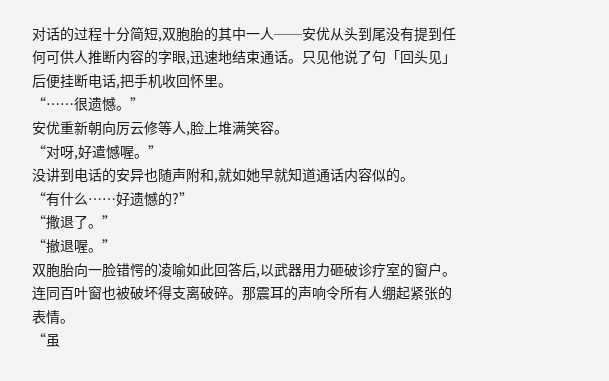对话的过程十分简短,双胞胎的其中一人──安优从头到尾没有提到任何可供人推断内容的字眼,迅速地结束通话。只见他说了句「回头见」后便挂断电话,把手机收回怀里。
“……很遗憾。”
安优重新朝向厉云修等人,脸上堆满笑容。
“对呀,好遣憾喔。”
没讲到电话的安异也随声附和,就如她早就知道通话内容似的。
“有什么……好遗憾的?”
“撒退了。”
“撤退喔。”
双胞胎向一脸错愕的凌喻如此回答后,以武器用力砸破诊疗室的窗户。连同百叶窗也被破坏得支离破碎。那震耳的声响令所有人绷起紧张的表情。
“虽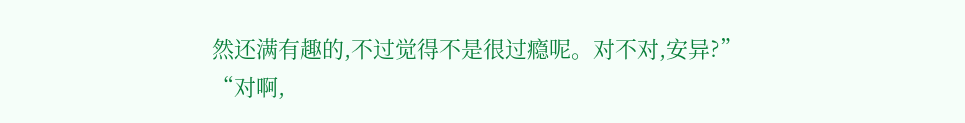然还满有趣的,不过觉得不是很过瘾呢。对不对,安异?”
“对啊,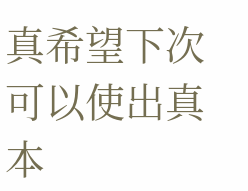真希望下次可以使出真本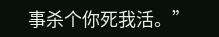事杀个你死我活。”